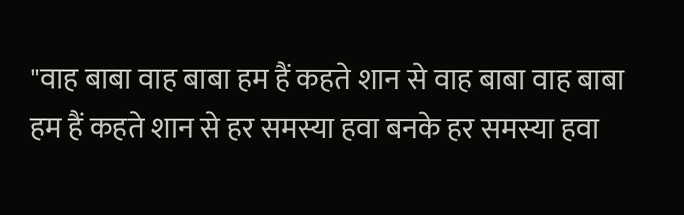"वाह बाबा वाह बाबा हम हैं कहते शान से वाह बाबा वाह बाबा हम हैं कहते शान से हर समस्या हवा बनके हर समस्या हवा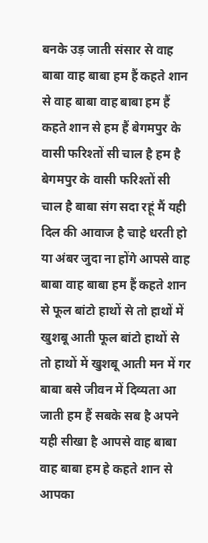बनके उड़ जाती संसार से वाह बाबा वाह बाबा हम हैं कहते शान से वाह बाबा वाह बाबा हम हैं कहते शान से हम हैं बेगमपुर के वासी फरिश्तों सी चाल है हम है बेगमपुर के वासी फरिश्तों सी चाल है बाबा संग सदा रहूं मैं यही दिल की आवाज है चाहे धरती हो या अंबर जुदा ना होंगे आपसे वाह बाबा वाह बाबा हम हैं कहते शान से फूल बांटो हाथों से तो हाथों में खुशबू आती फूल बांटो हाथों से तो हाथों में खुशबू आती मन में गर बाबा बसे जीवन में दिव्यता आ जाती हम हैं सबके सब है अपने यही सीखा है आपसे वाह बाबा वाह बाबा हम हे कहते शान से आपका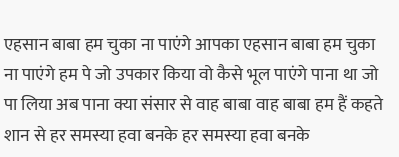एहसान बाबा हम चुका ना पाएंगे आपका एहसान बाबा हम चुका ना पाएंगे हम पे जो उपकार किया वो कैसे भूल पाएंगे पाना था जो पा लिया अब पाना क्या संसार से वाह बाबा वाह बाबा हम हैं कहते शान से हर समस्या हवा बनके हर समस्या हवा बनके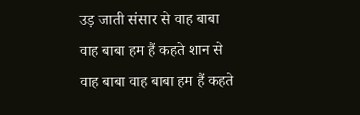उड़ जाती संसार से वाह बाबा वाह बाबा हम हैं कहते शान से वाह बाबा वाह बाबा हम हैं कहते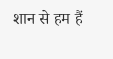शान से हम हैं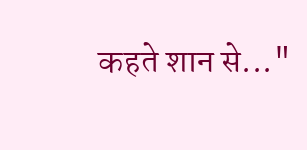कहते शान से..."